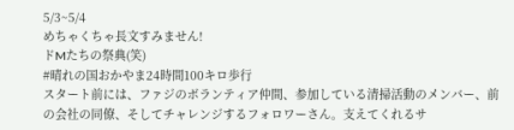5/3~5/4
めちゃくちゃ長文すみません!
ドMたちの祭典(笑)
#晴れの国おかやま24時間100キロ歩行
スタート前には、ファジのボランティア仲間、参加している清掃活動のメンバー、前の会社の同僚、そしてチャレンジするフォロワーさん。支えてくれるサ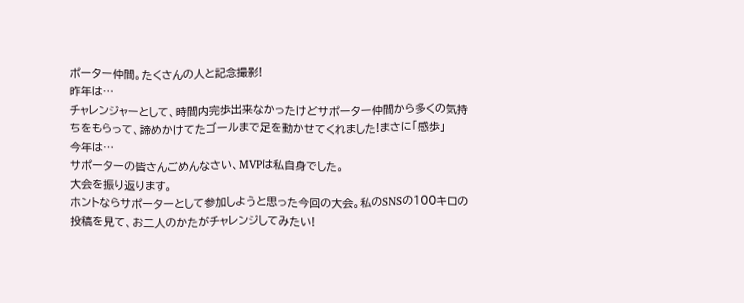ポーター仲間。たくさんの人と記念撮影!
昨年は…
チャレンジャーとして、時間内完歩出来なかったけどサポーター仲間から多くの気持ちをもらって、諦めかけてたゴールまで足を動かせてくれました!まさに「感歩」
今年は…
サポーターの皆さんごめんなさい、MVPは私自身でした。
大会を振り返ります。
ホントならサポーターとして参加しようと思った今回の大会。私のSNSの100キロの投稿を見て、お二人のかたがチャレンジしてみたい!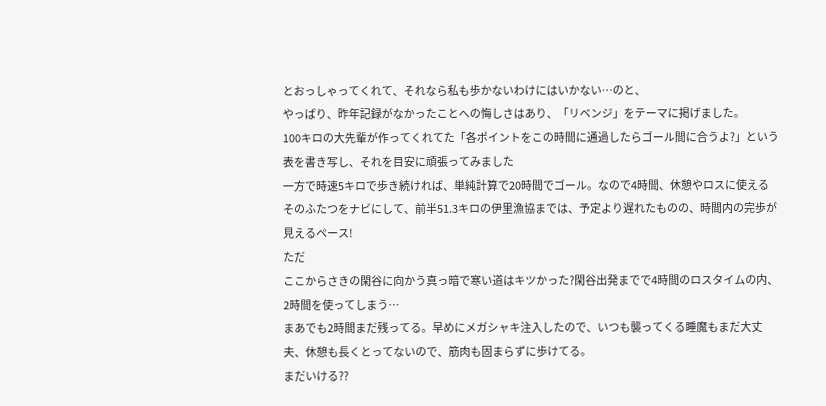とおっしゃってくれて、それなら私も歩かないわけにはいかない…のと、
やっぱり、昨年記録がなかったことへの悔しさはあり、「リベンジ」をテーマに掲げました。
100キロの大先輩が作ってくれてた「各ポイントをこの時間に通過したらゴール間に合うよ?」という表を書き写し、それを目安に頑張ってみました
一方で時速5キロで歩き続ければ、単純計算で20時間でゴール。なので4時間、休憩やロスに使える
そのふたつをナビにして、前半51.3キロの伊里漁協までは、予定より遅れたものの、時間内の完歩が見えるペース!
ただ
ここからさきの閑谷に向かう真っ暗で寒い道はキツかった?閑谷出発までで4時間のロスタイムの内、2時間を使ってしまう…
まあでも2時間まだ残ってる。早めにメガシャキ注入したので、いつも襲ってくる睡魔もまだ大丈夫、休憩も長くとってないので、筋肉も固まらずに歩けてる。
まだいける??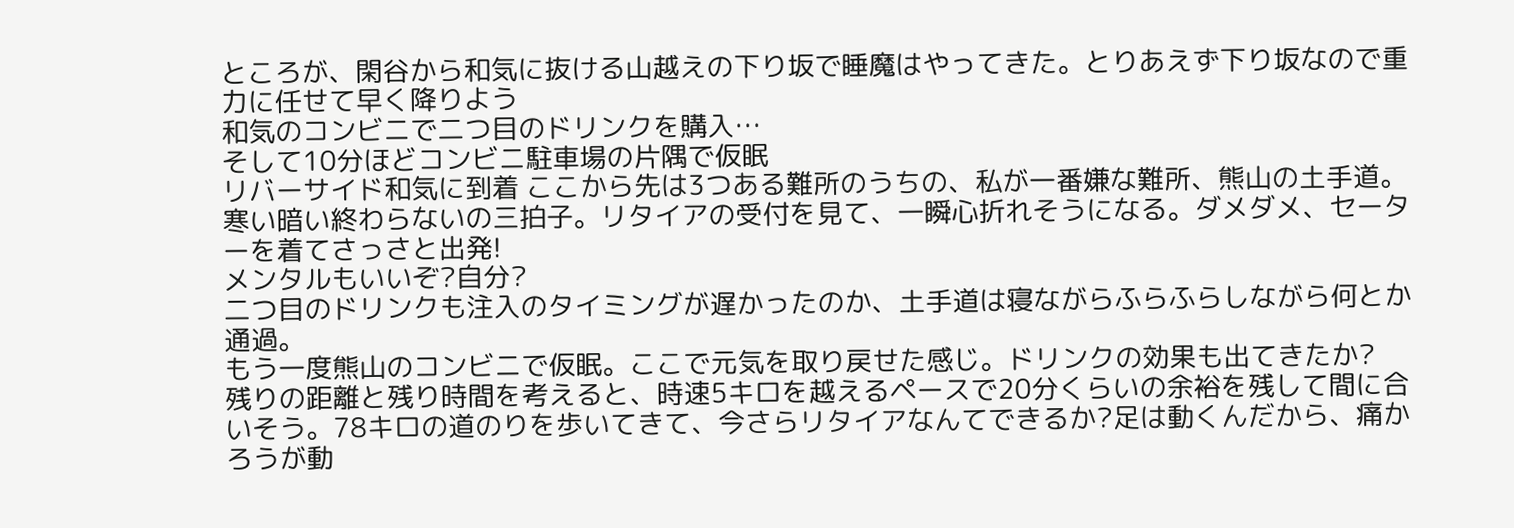ところが、閑谷から和気に抜ける山越えの下り坂で睡魔はやってきた。とりあえず下り坂なので重力に任せて早く降りよう
和気のコンビニで二つ目のドリンクを購入…
そして10分ほどコンビニ駐車場の片隅で仮眠
リバーサイド和気に到着 ここから先は3つある難所のうちの、私が一番嫌な難所、熊山の土手道。寒い暗い終わらないの三拍子。リタイアの受付を見て、一瞬心折れそうになる。ダメダメ、セーターを着てさっさと出発!
メンタルもいいぞ?自分?
二つ目のドリンクも注入のタイミングが遅かったのか、土手道は寝ながらふらふらしながら何とか通過。
もう一度熊山のコンビニで仮眠。ここで元気を取り戻せた感じ。ドリンクの効果も出てきたか?
残りの距離と残り時間を考えると、時速5キロを越えるペースで20分くらいの余裕を残して間に合いそう。78キロの道のりを歩いてきて、今さらリタイアなんてできるか?足は動くんだから、痛かろうが動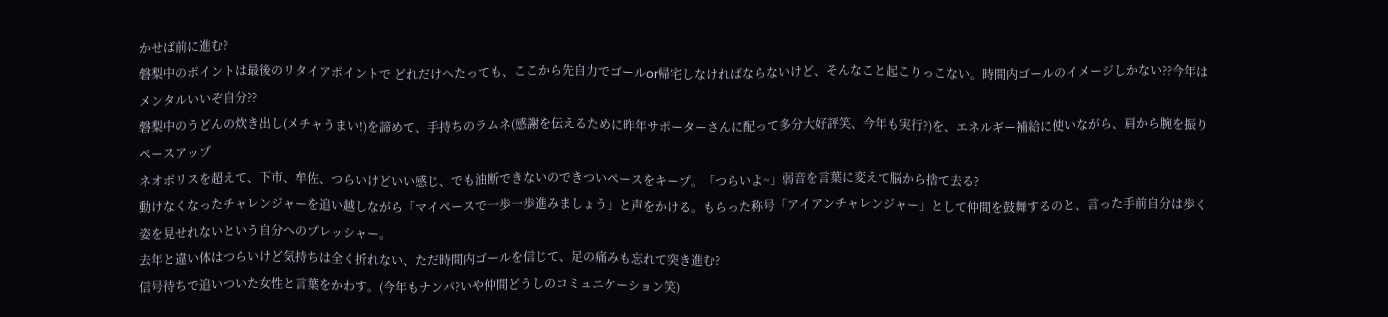かせば前に進む?
磐梨中のポイントは最後のリタイアポイントで どれだけへたっても、ここから先自力でゴールor帰宅しなければならないけど、そんなこと起こりっこない。時間内ゴールのイメージしかない??今年はメンタルいいぞ自分??
磐梨中のうどんの炊き出し(メチャうまい!)を諦めて、手持ちのラムネ(感謝を伝えるために昨年サポーターさんに配って多分大好評笑、今年も実行?)を、エネルギー補給に使いながら、肩から腕を振りペースアップ
ネオポリスを超えて、下市、牟佐、つらいけどいい感じ、でも油断できないのできついペースをキープ。「つらいよ~」弱音を言葉に変えて脳から捨て去る?
動けなくなったチャレンジャーを追い越しながら「マイペースで一歩一歩進みましょう」と声をかける。もらった称号「アイアンチャレンジャー」として仲間を鼓舞するのと、言った手前自分は歩く姿を見せれないという自分へのプレッシャー。
去年と違い体はつらいけど気持ちは全く折れない、ただ時間内ゴールを信じて、足の痛みも忘れて突き進む?
信号待ちで追いついた女性と言葉をかわす。(今年もナンパ?いや仲間どうしのコミュニケーション笑)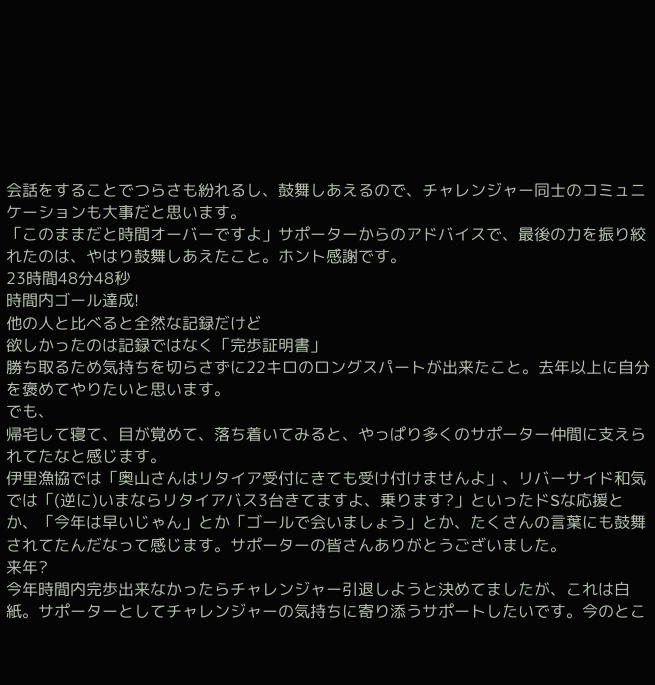会話をすることでつらさも紛れるし、鼓舞しあえるので、チャレンジャー同士のコミュニケーションも大事だと思います。
「このままだと時間オーバーですよ」サポーターからのアドバイスで、最後の力を振り絞れたのは、やはり鼓舞しあえたこと。ホント感謝です。
23時間48分48秒
時間内ゴール達成!
他の人と比べると全然な記録だけど
欲しかったのは記録ではなく「完歩証明書」
勝ち取るため気持ちを切らさずに22キロのロングスパートが出来たこと。去年以上に自分を褒めてやりたいと思います。
でも、
帰宅して寝て、目が覚めて、落ち着いてみると、やっぱり多くのサポーター仲間に支えられてたなと感じます。
伊里漁協では「奥山さんはリタイア受付にきても受け付けませんよ」、リバーサイド和気では「(逆に)いまならリタイアバス3台きてますよ、乗ります?」といったドSな応援とか、「今年は早いじゃん」とか「ゴールで会いましょう」とか、たくさんの言葉にも鼓舞されてたんだなって感じます。サポーターの皆さんありがとうございました。
来年?
今年時間内完歩出来なかったらチャレンジャー引退しようと決めてましたが、これは白紙。サポーターとしてチャレンジャーの気持ちに寄り添うサポートしたいです。今のとこ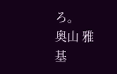ろ。
奥山 雅基